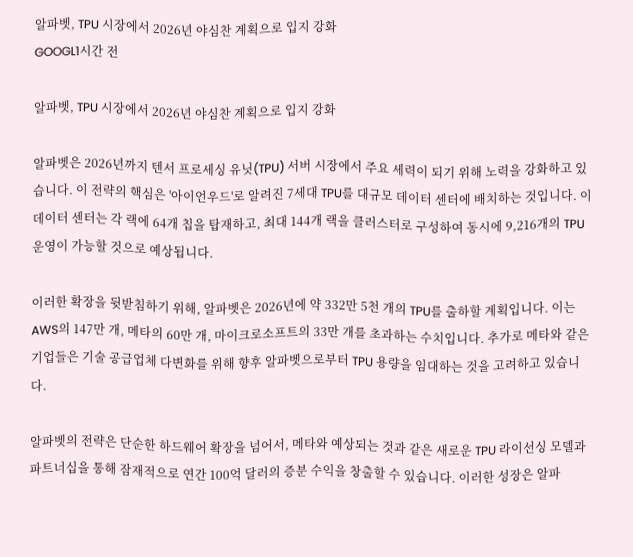알파벳, TPU 시장에서 2026년 야심찬 계획으로 입지 강화
GOOGL1시간 전

알파벳, TPU 시장에서 2026년 야심찬 계획으로 입지 강화

알파벳은 2026년까지 텐서 프로세싱 유닛(TPU) 서버 시장에서 주요 세력이 되기 위해 노력을 강화하고 있습니다. 이 전략의 핵심은 '아이언우드'로 알려진 7세대 TPU를 대규모 데이터 센터에 배치하는 것입니다. 이 데이터 센터는 각 랙에 64개 칩을 탑재하고, 최대 144개 랙을 클러스터로 구성하여 동시에 9,216개의 TPU 운영이 가능할 것으로 예상됩니다.

이러한 확장을 뒷받침하기 위해, 알파벳은 2026년에 약 332만 5천 개의 TPU를 출하할 계획입니다. 이는 AWS의 147만 개, 메타의 60만 개, 마이크로소프트의 33만 개를 초과하는 수치입니다. 추가로 메타와 같은 기업들은 기술 공급업체 다변화를 위해 향후 알파벳으로부터 TPU 용량을 임대하는 것을 고려하고 있습니다.

알파벳의 전략은 단순한 하드웨어 확장을 넘어서, 메타와 예상되는 것과 같은 새로운 TPU 라이선싱 모델과 파트너십을 통해 잠재적으로 연간 100억 달러의 증분 수익을 창출할 수 있습니다. 이러한 성장은 알파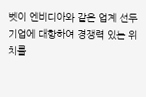벳이 엔비디아와 같은 업계 선두 기업에 대항하여 경쟁력 있는 위치를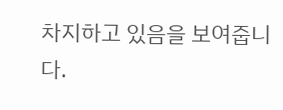차지하고 있음을 보여줍니다.